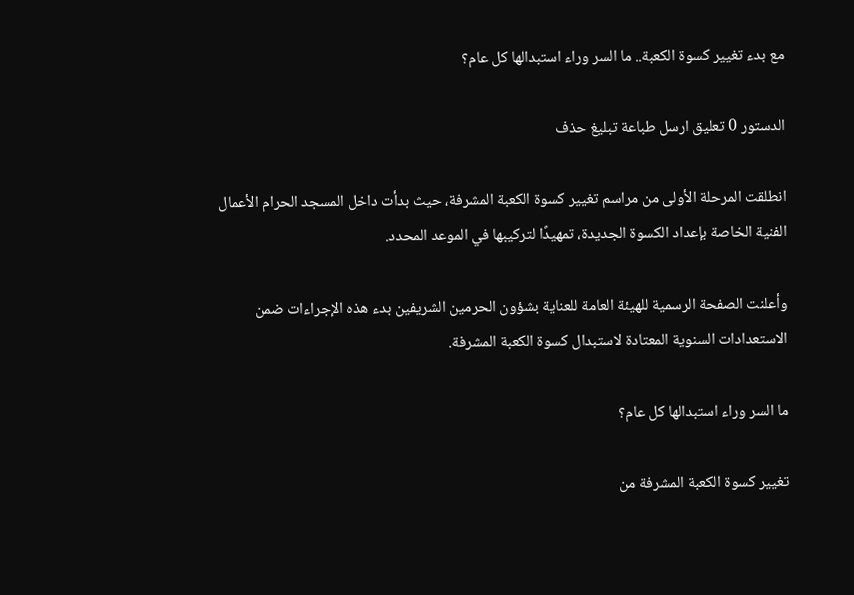مع بدء تغيير كسوة الكعبة.. ما السر وراء استبدالها كل عام؟

الدستور 0 تعليق ارسل طباعة تبليغ حذف

انطلقت المرحلة الأولى من مراسم تغيير كسوة الكعبة المشرفة، حيث بدأت داخل المسجد الحرام الأعمال الفنية الخاصة بإعداد الكسوة الجديدة، تمهيدًا لتركيبها في الموعد المحدد.

وأعلنت الصفحة الرسمية للهيئة العامة للعناية بشؤون الحرمين الشريفين بدء هذه الإجراءات ضمن الاستعدادات السنوية المعتادة لاستبدال كسوة الكعبة المشرفة.

ما السر وراء استبدالها كل عام؟

تغيير كسوة الكعبة المشرفة من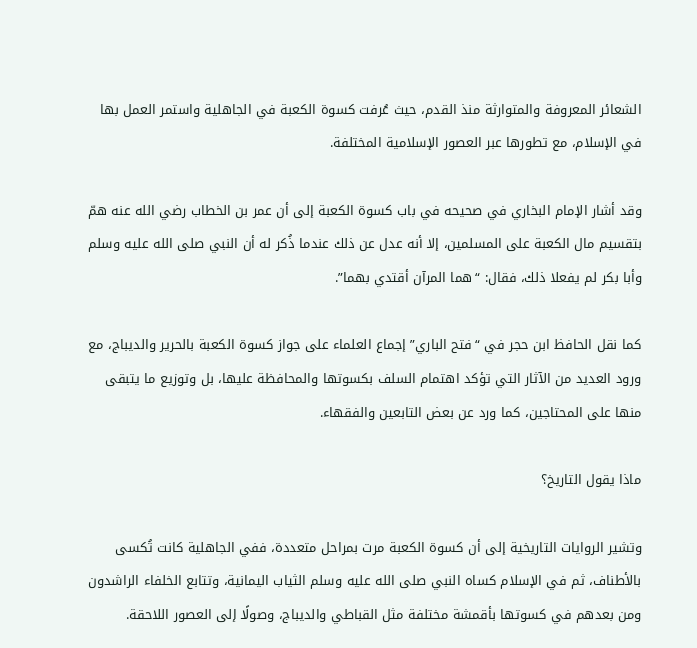الشعائر المعروفة والمتوارثة منذ القدم، حيث عُرفت كسوة الكعبة في الجاهلية واستمر العمل بها في الإسلام، مع تطورها عبر العصور الإسلامية المختلفة.

وقد أشار الإمام البخاري في صحيحه في باب كسوة الكعبة إلى أن عمر بن الخطاب رضي الله عنه همّ بتقسيم مال الكعبة على المسلمين، إلا أنه عدل عن ذلك عندما ذُكر له أن النبي صلى الله عليه وسلم وأبا بكر لم يفعلا ذلك، فقال: “هما المرآن أقتدي بهما”.

كما نقل الحافظ ابن حجر في “فتح الباري” إجماع العلماء على جواز كسوة الكعبة بالحرير والديباج، مع ورود العديد من الآثار التي تؤكد اهتمام السلف بكسوتها والمحافظة عليها، بل وتوزيع ما يتبقى منها على المحتاجين، كما ورد عن بعض التابعين والفقهاء.

ماذا يقول التاريخ؟

وتشير الروايات التاريخية إلى أن كسوة الكعبة مرت بمراحل متعددة، ففي الجاهلية كانت تُكسى بالأطناف، ثم في الإسلام كساه النبي صلى الله عليه وسلم الثياب اليمانية، وتتابع الخلفاء الراشدون ومن بعدهم في كسوتها بأقمشة مختلفة مثل القباطي والديباج، وصولًا إلى العصور اللاحقة.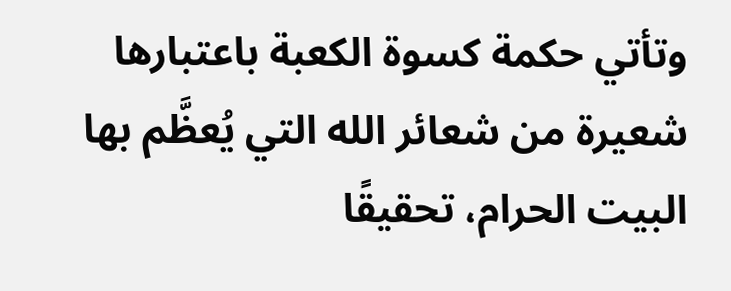وتأتي حكمة كسوة الكعبة باعتبارها شعيرة من شعائر الله التي يُعظَّم بها البيت الحرام، تحقيقًا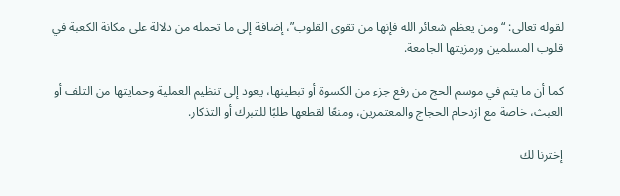لقوله تعالى: “ومن يعظم شعائر الله فإنها من تقوى القلوب”، إضافة إلى ما تحمله من دلالة على مكانة الكعبة في قلوب المسلمين ورمزيتها الجامعة.

كما أن ما يتم في موسم الحج من رفع جزء من الكسوة أو تبطينها، يعود إلى تنظيم العملية وحمايتها من التلف أو العبث، خاصة مع ازدحام الحجاج والمعتمرين، ومنعًا لقطعها طلبًا للتبرك أو التذكار.

إخترنا لك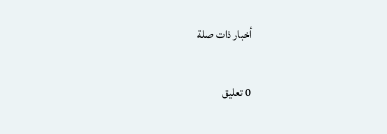أخبار ذات صلة

0 تعليق